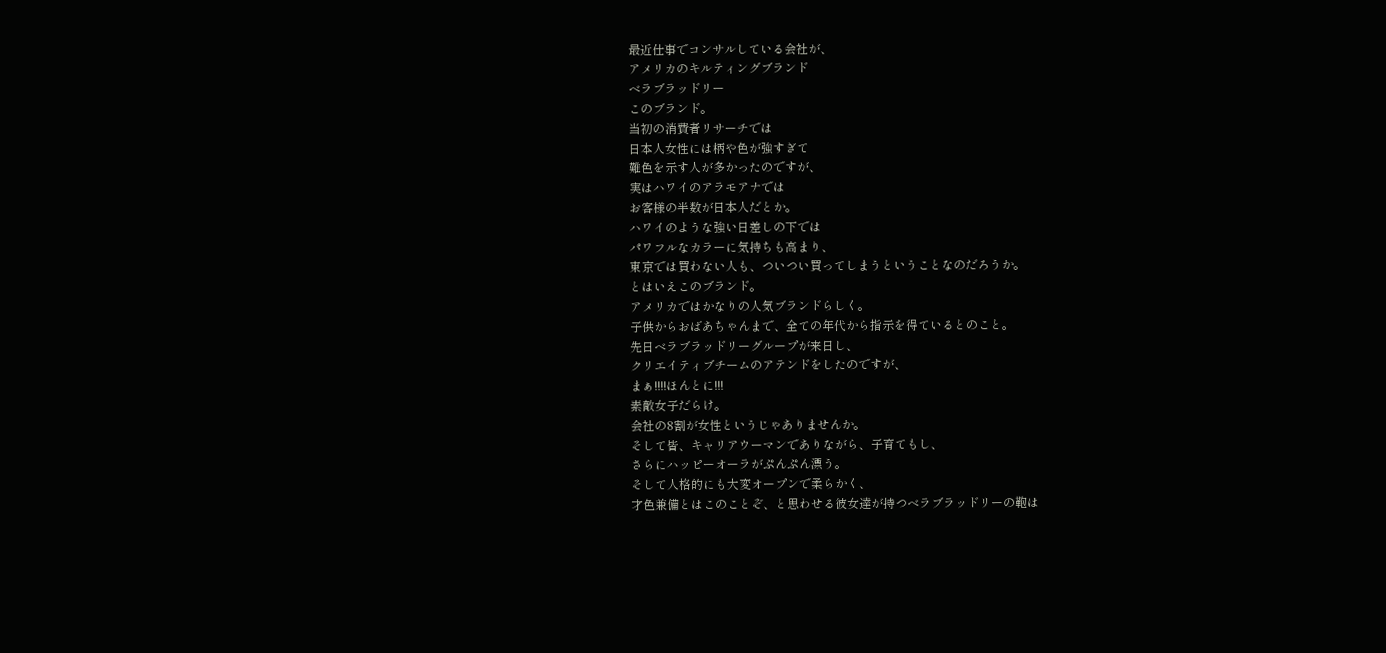最近仕事でコンサルしている会社が、
アメリカのキルティングブランド
ベラブラッドリー
このブランド。
当初の消費者リサーチでは
日本人女性には柄や色が強すぎて
難色を示す人が多かったのですが、
実はハワイのアラモアナでは
お客様の半数が日本人だとか。
ハワイのような強い日差しの下では
パワフルなカラーに気持ちも高まり、
東京では買わない人も、ついつい買ってしまうということなのだろうか。
とはいえこのブランド。
アメリカではかなりの人気ブランドらしく。
子供からおばあちゃんまで、全ての年代から指示を得ているとのこと。
先日ベラブラッドリーグループが来日し、
クリエイティブチームのアテンドをしたのですが、
まぁ!!!!ほんとに!!!
素敵女子だらけ。
会社の8割が女性というじゃありませんか。
そして皆、キャリアウーマンでありながら、子育てもし、
さらにハッピーオーラがぷんぷん漂う。
そして人格的にも大変オープンで柔らかく、
才色兼備とはこのことぞ、と思わせる彼女達が持つベラブラッドリーの鞄は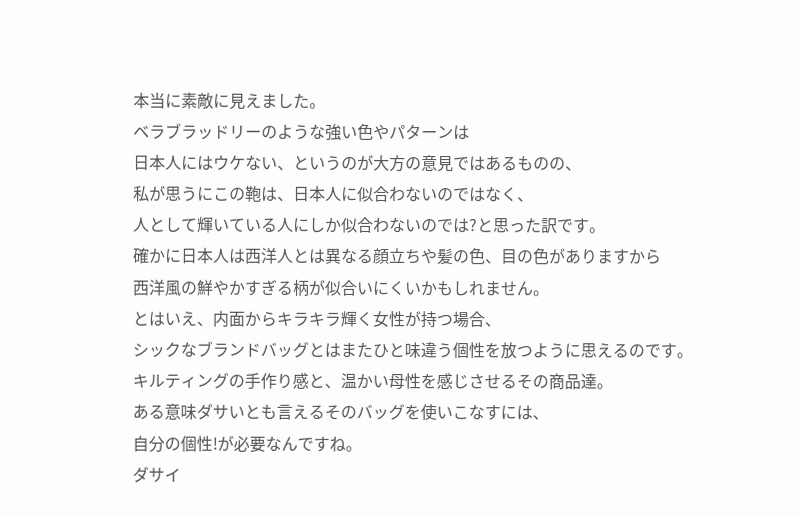本当に素敵に見えました。
ベラブラッドリーのような強い色やパターンは
日本人にはウケない、というのが大方の意見ではあるものの、
私が思うにこの鞄は、日本人に似合わないのではなく、
人として輝いている人にしか似合わないのでは?と思った訳です。
確かに日本人は西洋人とは異なる顔立ちや髪の色、目の色がありますから
西洋風の鮮やかすぎる柄が似合いにくいかもしれません。
とはいえ、内面からキラキラ輝く女性が持つ場合、
シックなブランドバッグとはまたひと味違う個性を放つように思えるのです。
キルティングの手作り感と、温かい母性を感じさせるその商品達。
ある意味ダサいとも言えるそのバッグを使いこなすには、
自分の個性!が必要なんですね。
ダサイ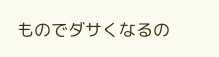ものでダサくなるの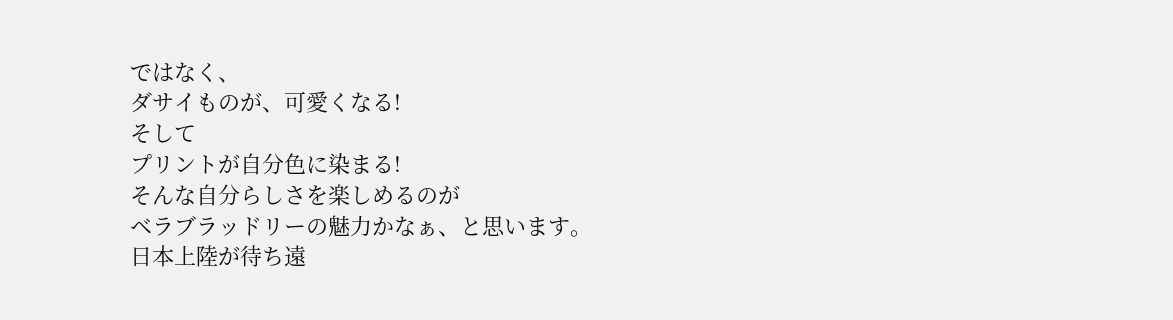ではなく、
ダサイものが、可愛くなる!
そして
プリントが自分色に染まる!
そんな自分らしさを楽しめるのが
ベラブラッドリーの魅力かなぁ、と思います。
日本上陸が待ち遠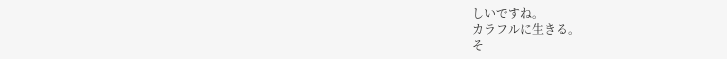しいですね。
カラフルに生きる。
そ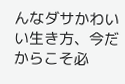んなダサかわいい生き方、今だからこそ必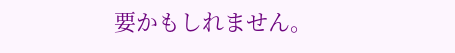要かもしれません。